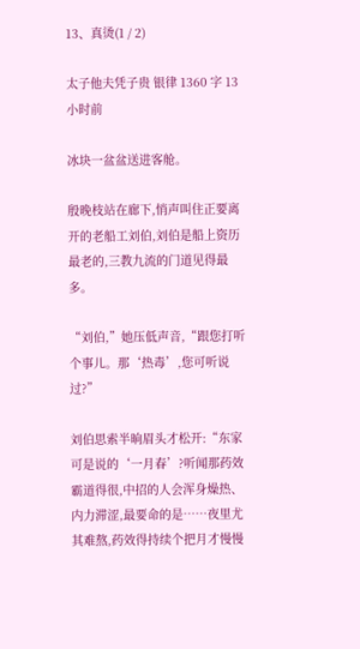13、真烫(1 / 2)

太子他夫凭子贵 银律 1360 字 13小时前

冰块一盆盆送进客舱。

殷晚枝站在廊下,悄声叫住正要离开的老船工刘伯,刘伯是船上资历最老的,三教九流的门道见得最多。

“刘伯,”她压低声音,“跟您打听个事儿。那‘热毒’,您可听说过?”

刘伯思索半晌眉头才松开:“东家可是说的‘一月春’?听闻那药效霸道得很,中招的人会浑身燥热、内力滞涩,最要命的是……夜里尤其难熬,药效得持续个把月才慢慢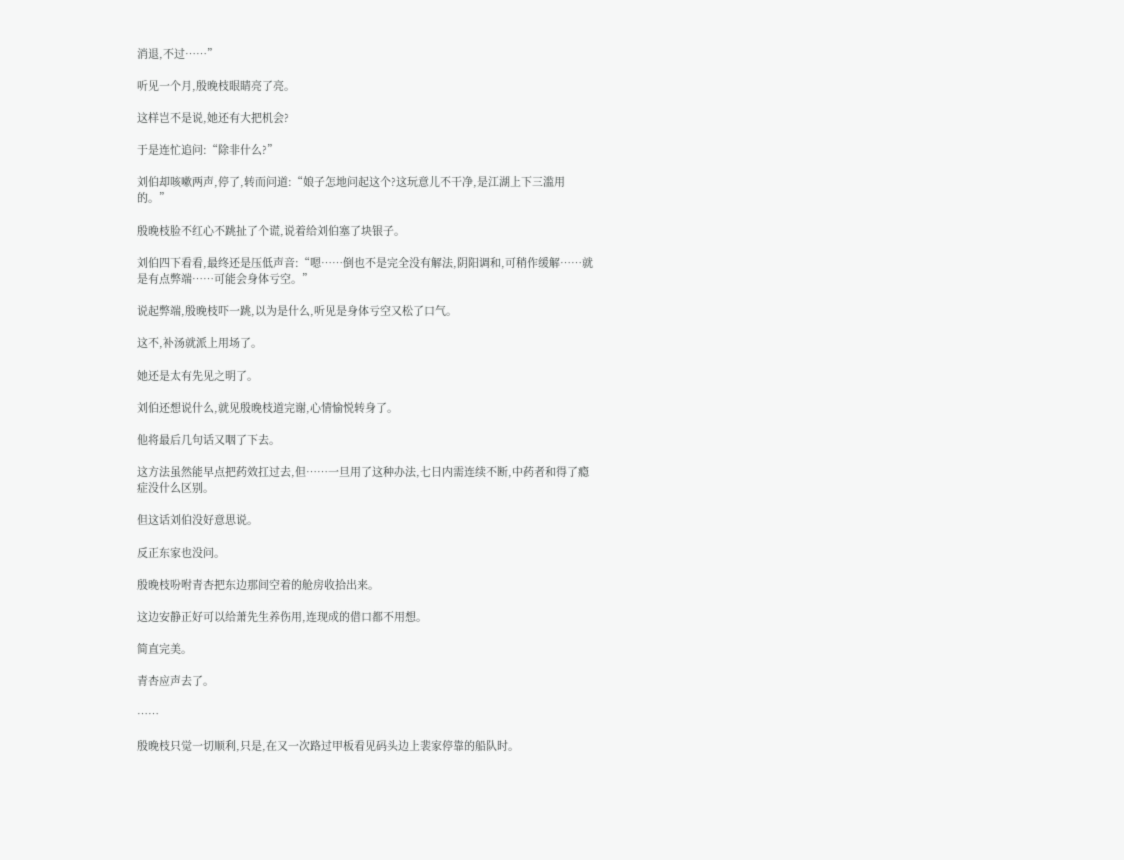消退,不过……”

听见一个月,殷晚枝眼睛亮了亮。

这样岂不是说,她还有大把机会?

于是连忙追问:“除非什么?”

刘伯却咳嗽两声,停了,转而问道:“娘子怎地问起这个?这玩意儿不干净,是江湖上下三滥用的。”

殷晚枝脸不红心不跳扯了个谎,说着给刘伯塞了块银子。

刘伯四下看看,最终还是压低声音:“嗯……倒也不是完全没有解法,阴阳调和,可稍作缓解……就是有点弊端……可能会身体亏空。”

说起弊端,殷晚枝吓一跳,以为是什么,听见是身体亏空又松了口气。

这不,补汤就派上用场了。

她还是太有先见之明了。

刘伯还想说什么,就见殷晚枝道完谢,心情愉悦转身了。

他将最后几句话又咽了下去。

这方法虽然能早点把药效扛过去,但……一旦用了这种办法,七日内需连续不断,中药者和得了瘾症没什么区别。

但这话刘伯没好意思说。

反正东家也没问。

殷晚枝吩咐青杏把东边那间空着的舱房收拾出来。

这边安静正好可以给萧先生养伤用,连现成的借口都不用想。

简直完美。

青杏应声去了。

……

殷晚枝只觉一切顺利,只是,在又一次路过甲板看见码头边上裴家停靠的船队时。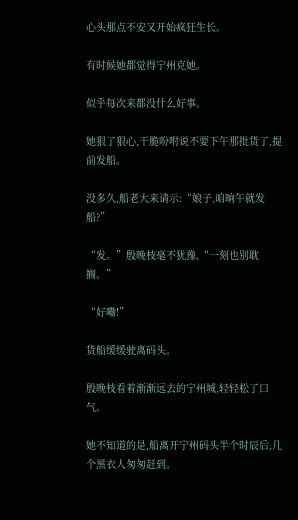心头那点不安又开始疯狂生长。

有时候她都觉得宁州克她。

似乎每次来都没什么好事。

她狠了狠心,干脆吩咐说不要下午那批货了,提前发船。

没多久,船老大来请示:“娘子,咱晌午就发船?”

“发。”殷晚枝毫不犹豫,“一刻也别耽搁。”

“好嘞!”

货船缓缓驶离码头。

殷晚枝看着渐渐远去的宁州城,轻轻松了口气。

她不知道的是,船离开宁州码头半个时辰后,几个黑衣人匆匆赶到。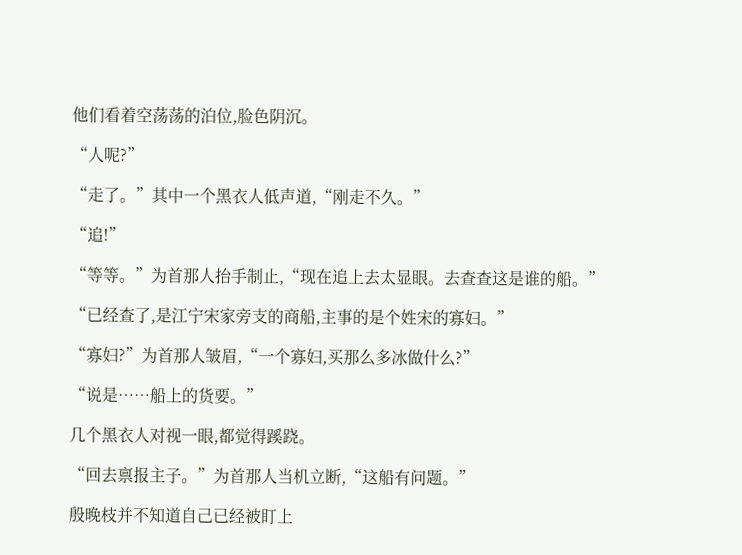他们看着空荡荡的泊位,脸色阴沉。

“人呢?”

“走了。”其中一个黑衣人低声道,“刚走不久。”

“追!”

“等等。”为首那人抬手制止,“现在追上去太显眼。去查查这是谁的船。”

“已经查了,是江宁宋家旁支的商船,主事的是个姓宋的寡妇。”

“寡妇?”为首那人皱眉,“一个寡妇,买那么多冰做什么?”

“说是……船上的货要。”

几个黑衣人对视一眼,都觉得蹊跷。

“回去禀报主子。”为首那人当机立断,“这船有问题。”

殷晚枝并不知道自己已经被盯上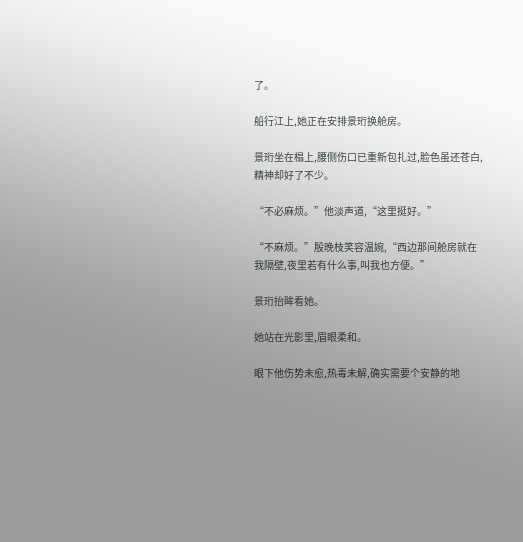了。

船行江上,她正在安排景珩换舱房。

景珩坐在榻上,腰侧伤口已重新包扎过,脸色虽还苍白,精神却好了不少。

“不必麻烦。”他淡声道,“这里挺好。”

“不麻烦。”殷晚枝笑容温婉,“西边那间舱房就在我隔壁,夜里若有什么事,叫我也方便。”

景珩抬眸看她。

她站在光影里,眉眼柔和。

眼下他伤势未愈,热毒未解,确实需要个安静的地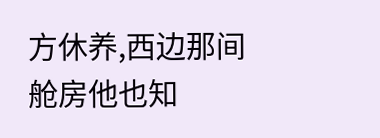方休养,西边那间舱房他也知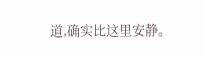道,确实比这里安静。